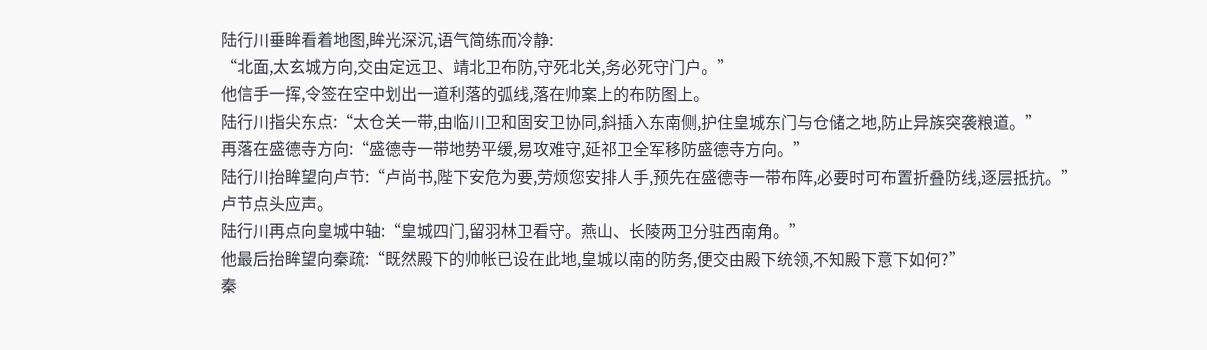陆行川垂眸看着地图,眸光深沉,语气简练而冷静:
“北面,太玄城方向,交由定远卫、靖北卫布防,守死北关,务必死守门户。”
他信手一挥,令签在空中划出一道利落的弧线,落在帅案上的布防图上。
陆行川指尖东点:“太仓关一带,由临川卫和固安卫协同,斜插入东南侧,护住皇城东门与仓储之地,防止异族突袭粮道。”
再落在盛德寺方向:“盛德寺一带地势平缓,易攻难守,延祁卫全军移防盛德寺方向。”
陆行川抬眸望向卢节:“卢尚书,陛下安危为要,劳烦您安排人手,预先在盛德寺一带布阵,必要时可布置折叠防线,逐层抵抗。”
卢节点头应声。
陆行川再点向皇城中轴:“皇城四门,留羽林卫看守。燕山、长陵两卫分驻西南角。”
他最后抬眸望向秦疏:“既然殿下的帅帐已设在此地,皇城以南的防务,便交由殿下统领,不知殿下意下如何?”
秦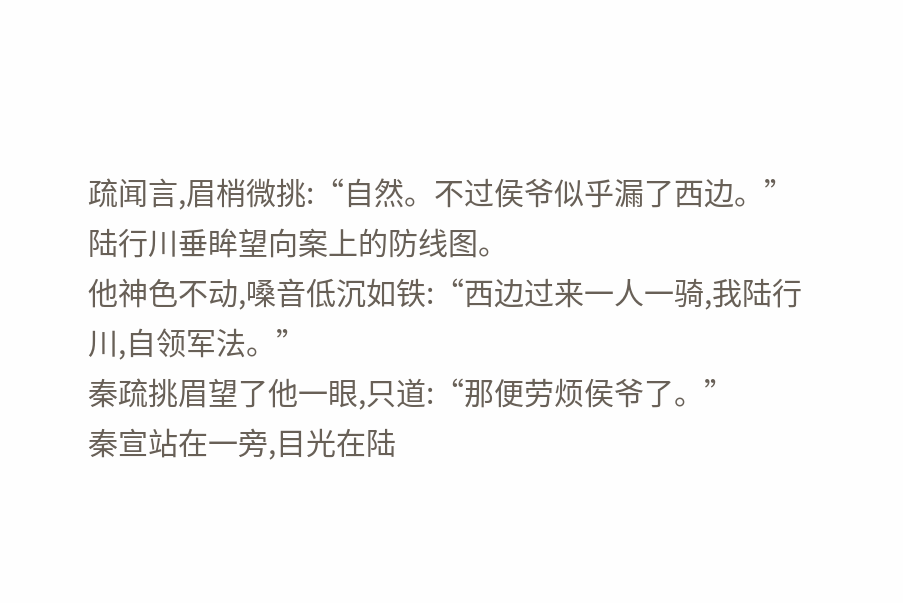疏闻言,眉梢微挑:“自然。不过侯爷似乎漏了西边。”
陆行川垂眸望向案上的防线图。
他神色不动,嗓音低沉如铁:“西边过来一人一骑,我陆行川,自领军法。”
秦疏挑眉望了他一眼,只道:“那便劳烦侯爷了。”
秦宣站在一旁,目光在陆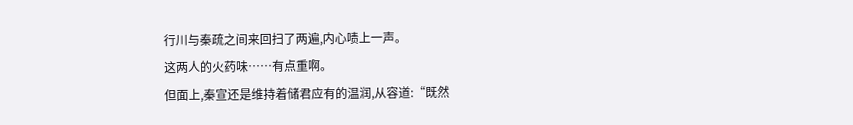行川与秦疏之间来回扫了两遍,内心啧上一声。
这两人的火药味……有点重啊。
但面上,秦宣还是维持着储君应有的温润,从容道:“既然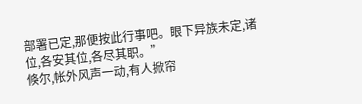部署已定,那便按此行事吧。眼下异族未定,诸位,各安其位,各尽其职。”
倏尔,帐外风声一动,有人掀帘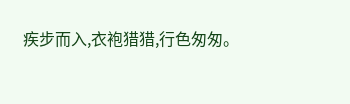疾步而入,衣袍猎猎,行色匆匆。